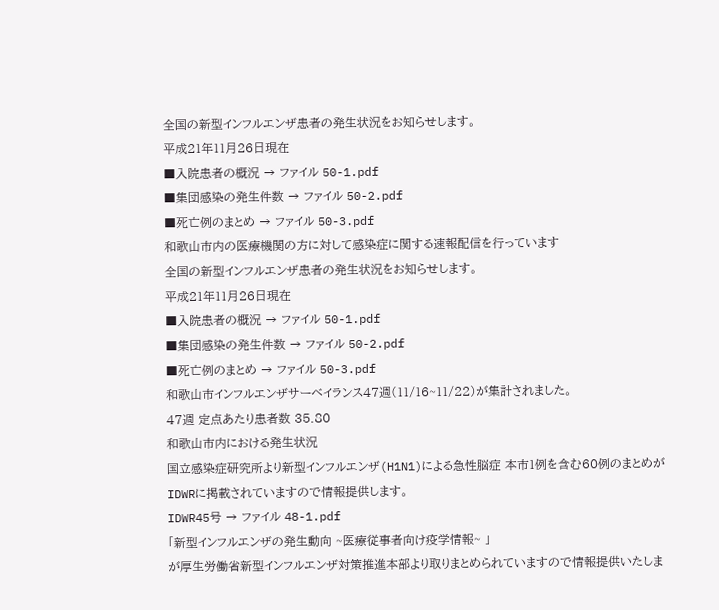全国の新型インフルエンザ患者の発生状況をお知らせします。
平成21年11月26日現在
■入院患者の概況 → ファイル 50-1.pdf
■集団感染の発生件数 → ファイル 50-2.pdf
■死亡例のまとめ → ファイル 50-3.pdf
和歌山市内の医療機関の方に対して感染症に関する速報配信を行っています
全国の新型インフルエンザ患者の発生状況をお知らせします。
平成21年11月26日現在
■入院患者の概況 → ファイル 50-1.pdf
■集団感染の発生件数 → ファイル 50-2.pdf
■死亡例のまとめ → ファイル 50-3.pdf
和歌山市インフルエンザサーベイランス47週(11/16~11/22)が集計されました。
47週 定点あたり患者数 35.80
和歌山市内における発生状況
国立感染症研究所より新型インフルエンザ(H1N1)による急性脳症 本市1例を含む60例のまとめがIDWRに掲載されていますので情報提供します。
IDWR45号 → ファイル 48-1.pdf
「新型インフルエンザの発生動向 ~医療従事者向け疫学情報~ 」
が厚生労働省新型インフルエンザ対策推進本部より取りまとめられていますので情報提供いたしま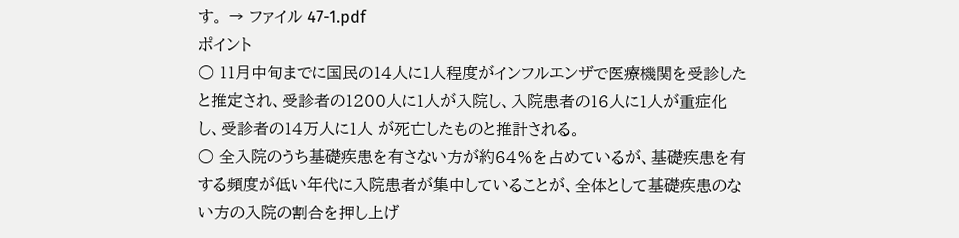す。 → ファイル 47-1.pdf
ポイント
○ 11月中旬までに国民の14人に1人程度がインフルエンザで医療機関を受診したと推定され、受診者の1200人に1人が入院し、入院患者の16人に1人が重症化し、受診者の14万人に1人 が死亡したものと推計される。
○ 全入院のうち基礎疾患を有さない方が約64%を占めているが、基礎疾患を有する頻度が低い年代に入院患者が集中していることが、全体として基礎疾患のない方の入院の割合を押し上げ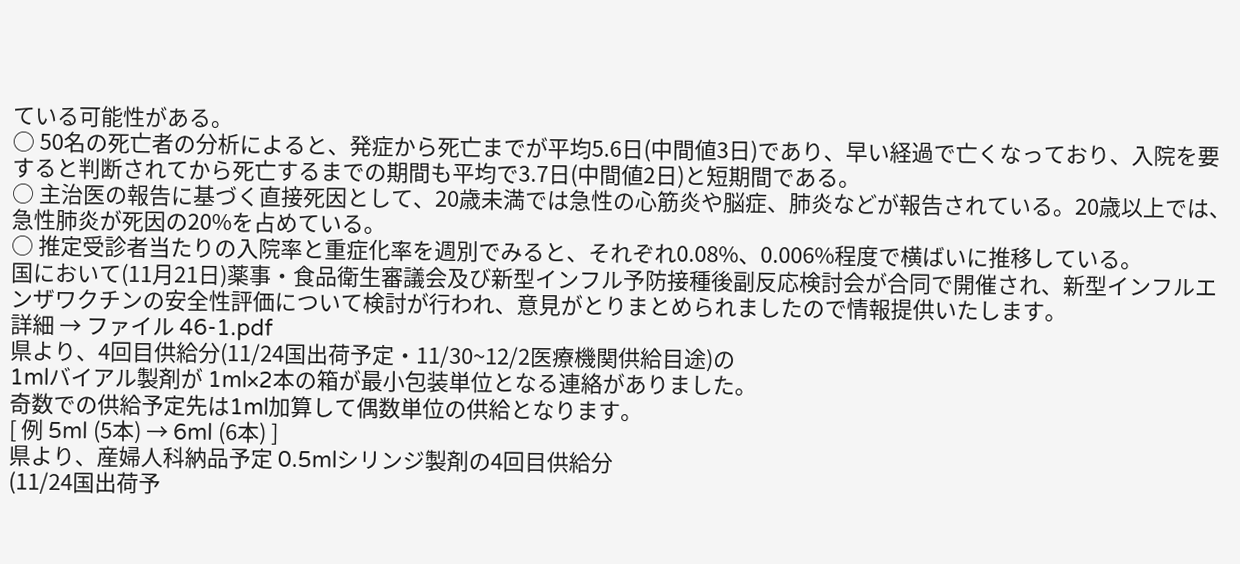ている可能性がある。
○ 50名の死亡者の分析によると、発症から死亡までが平均5.6日(中間値3日)であり、早い経過で亡くなっており、入院を要すると判断されてから死亡するまでの期間も平均で3.7日(中間値2日)と短期間である。
○ 主治医の報告に基づく直接死因として、20歳未満では急性の心筋炎や脳症、肺炎などが報告されている。20歳以上では、急性肺炎が死因の20%を占めている。
○ 推定受診者当たりの入院率と重症化率を週別でみると、それぞれ0.08%、0.006%程度で横ばいに推移している。
国において(11月21日)薬事・食品衛生審議会及び新型インフル予防接種後副反応検討会が合同で開催され、新型インフルエンザワクチンの安全性評価について検討が行われ、意見がとりまとめられましたので情報提供いたします。
詳細 → ファイル 46-1.pdf
県より、4回目供給分(11/24国出荷予定・11/30~12/2医療機関供給目途)の
1mlバイアル製剤が 1ml×2本の箱が最小包装単位となる連絡がありました。
奇数での供給予定先は1ml加算して偶数単位の供給となります。
[ 例 5ml (5本) → 6ml (6本) ]
県より、産婦人科納品予定 0.5mlシリンジ製剤の4回目供給分
(11/24国出荷予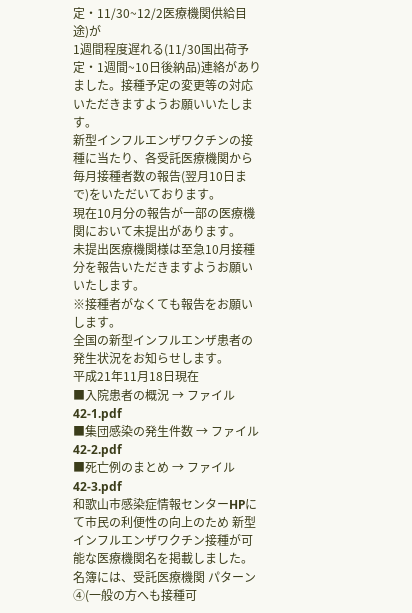定・11/30~12/2医療機関供給目途)が
1週間程度遅れる(11/30国出荷予定・1週間~10日後納品)連絡がありました。接種予定の変更等の対応いただきますようお願いいたします。
新型インフルエンザワクチンの接種に当たり、各受託医療機関から毎月接種者数の報告(翌月10日まで)をいただいております。
現在10月分の報告が一部の医療機関において未提出があります。
未提出医療機関様は至急10月接種分を報告いただきますようお願いいたします。
※接種者がなくても報告をお願いします。
全国の新型インフルエンザ患者の発生状況をお知らせします。
平成21年11月18日現在
■入院患者の概況 → ファイル 42-1.pdf
■集団感染の発生件数 → ファイル 42-2.pdf
■死亡例のまとめ → ファイル 42-3.pdf
和歌山市感染症情報センターHPにて市民の利便性の向上のため 新型インフルエンザワクチン接種が可能な医療機関名を掲載しました。
名簿には、受託医療機関 パターン④(一般の方へも接種可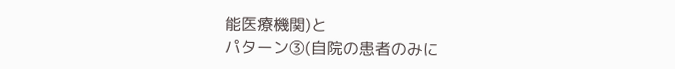能医療機関)と
パターン③(自院の患者のみに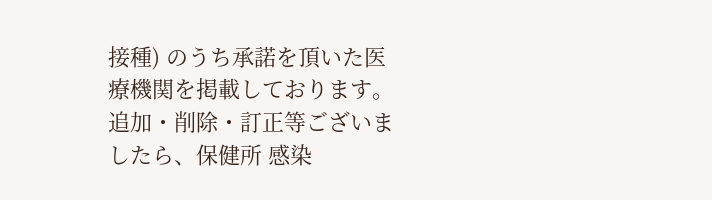接種) のうち承諾を頂いた医療機関を掲載しております。
追加・削除・訂正等ございましたら、保健所 感染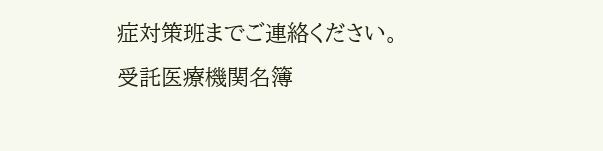症対策班までご連絡ください。
受託医療機関名簿